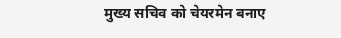मुख्य सचिव को चेयरमेन बनाए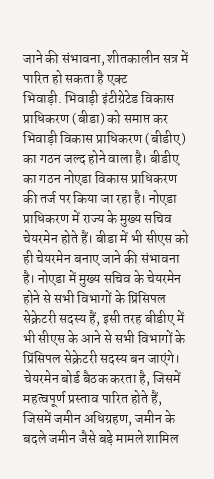जाने की संभावना, शीतकालीन सत्र में पारित हो सकता है एक्ट
भिवाड़ी. भिवाड़ी इंटीग्रेटेड विकास प्राधिकरण (बीडा) को समाप्त कर भिवाड़ी विकास प्राधिकरण (बीडीए) का गठन जल्द होने वाला है। बीडीए का गठन नोएडा विकास प्राधिकरण की तर्ज पर किया जा रहा है। नोएडा प्राधिकरण में राज्य के मुख्य सचिव चेयरमेन होते हैं। बीडा में भी सीएस को ही चेयरमेन बनाए जाने की संभावना है। नोएडा में मुख्य सचिव के चेयरमेन होने से सभी विभागों के प्रिंसिपल सेक्रेटरी सदस्य हैं, इसी तरह बीडीए में भी सीएस के आने से सभी विभागों के प्रिंसिपल सेक्रेटरी सदस्य बन जाएंगे। चेयरमेन बोर्ड बैठक करता है, जिसमें महत्वपूर्ण प्रस्ताव पारित होते हैं, जिसमें जमीन अधिग्रहण, जमीन के बदले जमीन जैसे बड़े मामले शामिल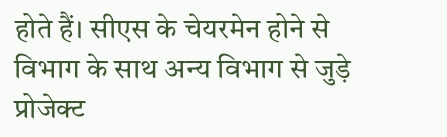होते हैं। सीएस के चेयरमेन होने से विभाग के साथ अन्य विभाग से जुड़े प्रोजेक्ट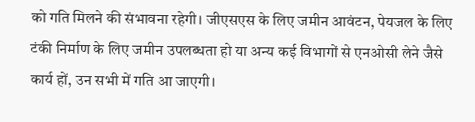को गति मिलने की संभावना रहेगी। जीएसएस के लिए जमीन आवंटन, पेयजल के लिए टंकी निर्माण के लिए जमीन उपलब्धता हो या अन्य कई विभागों से एनओसी लेने जैसे कार्य हों, उन सभी में गति आ जाएगी।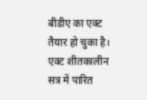बीडीए का एक्ट तैयार हो चुका है। एक्ट शीतकालीन सत्र में पारित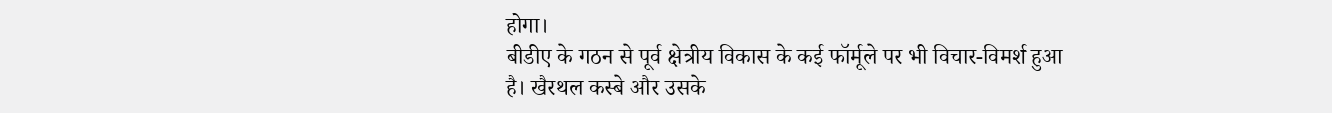होगा।
बीडीए के गठन से पूर्व क्षेत्रीय विकास के कई फॉर्मूले पर भी विचार-विमर्श हुआ है। खैरथल कस्बे और उसके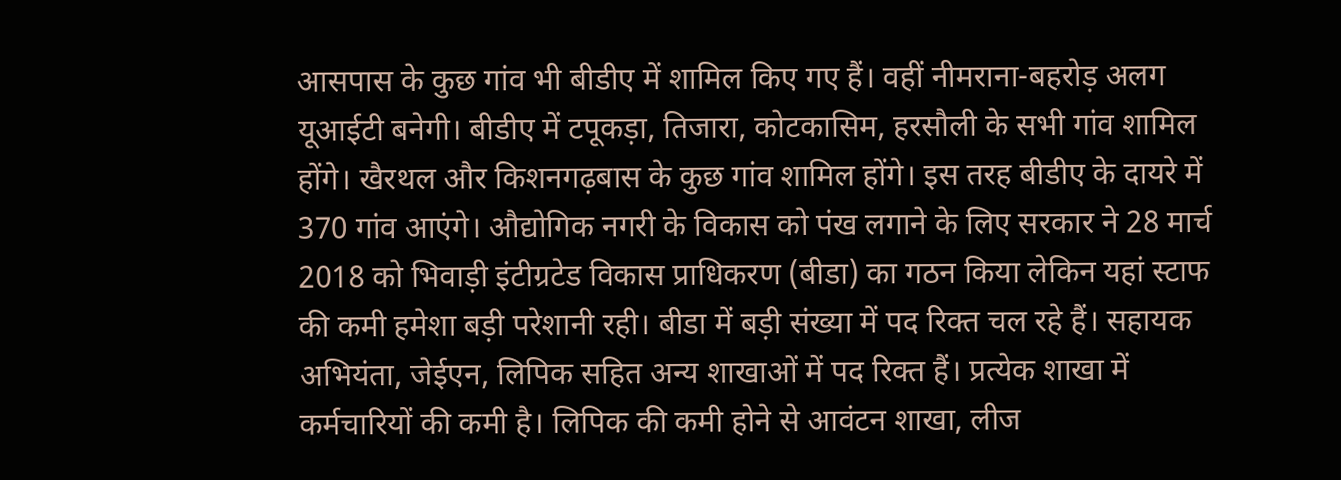आसपास के कुछ गांव भी बीडीए में शामिल किए गए हैं। वहीं नीमराना-बहरोड़ अलग यूआईटी बनेगी। बीडीए में टपूकड़ा, तिजारा, कोटकासिम, हरसौली के सभी गांव शामिल होंगे। खैरथल और किशनगढ़बास के कुछ गांव शामिल होंगे। इस तरह बीडीए के दायरे में 370 गांव आएंगे। औद्योगिक नगरी के विकास को पंख लगाने के लिए सरकार ने 28 मार्च 2018 को भिवाड़ी इंटीग्रटेड विकास प्राधिकरण (बीडा) का गठन किया लेकिन यहां स्टाफ की कमी हमेशा बड़ी परेशानी रही। बीडा में बड़ी संख्या में पद रिक्त चल रहे हैं। सहायक अभियंता, जेईएन, लिपिक सहित अन्य शाखाओं में पद रिक्त हैं। प्रत्येक शाखा में कर्मचारियों की कमी है। लिपिक की कमी होने से आवंटन शाखा, लीज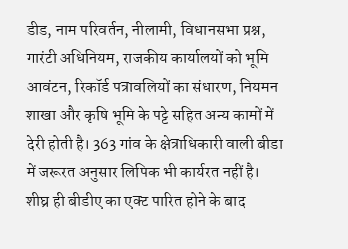डीड, नाम परिवर्तन, नीलामी, विधानसभा प्रश्न, गारंटी अधिनियम, राजकीय कार्यालयों को भूमि आवंटन, रिकॉर्ड पत्रावलियों का संधारण, नियमन शाखा और कृषि भूमि के पट्टे सहित अन्य कामों में देरी होती है। 363 गांव के क्षेत्राधिकारी वाली बीडा में जरूरत अनुसार लिपिक भी कार्यरत नहीं है।
शीघ्र ही बीडीए का एक्ट पारित होने के बाद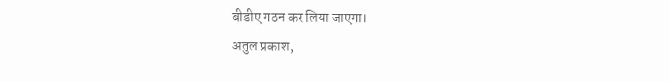बीडीए गठन कर लिया जाएगा।
अतुल प्रकाश,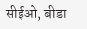सीईओ, बीडा